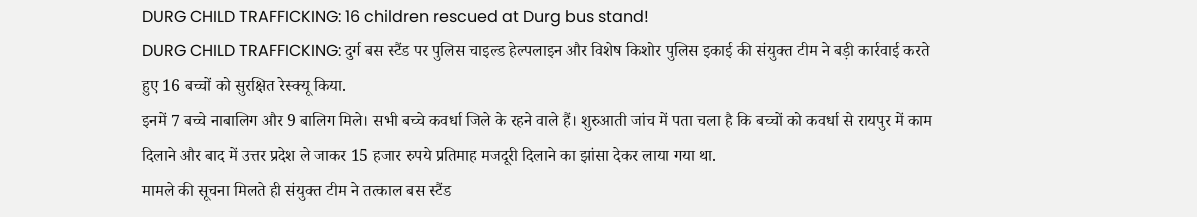DURG CHILD TRAFFICKING: 16 children rescued at Durg bus stand!
DURG CHILD TRAFFICKING: दुर्ग बस स्टैंड पर पुलिस चाइल्ड हेल्पलाइन और विशेष किशोर पुलिस इकाई की संयुक्त टीम ने बड़ी कार्रवाई करते हुए 16 बच्चों को सुरक्षित रेस्क्यू किया.
इनमें 7 बच्चे नाबालिग और 9 बालिग मिले। सभी बच्चे कवर्धा जिले के रहने वाले हैं। शुरुआती जांच में पता चला है कि बच्चों को कवर्धा से रायपुर में काम दिलाने और बाद में उत्तर प्रदेश ले जाकर 15 हजार रुपये प्रतिमाह मजदूरी दिलाने का झांसा देकर लाया गया था.
मामले की सूचना मिलते ही संयुक्त टीम ने तत्काल बस स्टैंड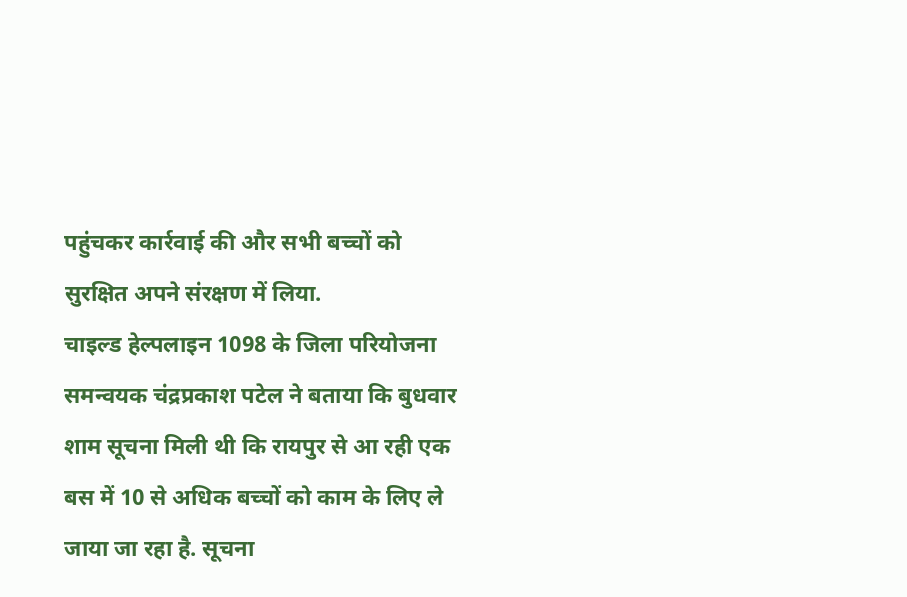पहुंचकर कार्रवाई की और सभी बच्चों को सुरक्षित अपने संरक्षण में लिया.
चाइल्ड हेल्पलाइन 1098 के जिला परियोजना समन्वयक चंद्रप्रकाश पटेल ने बताया कि बुधवार शाम सूचना मिली थी कि रायपुर से आ रही एक बस में 10 से अधिक बच्चों को काम के लिए ले जाया जा रहा है. सूचना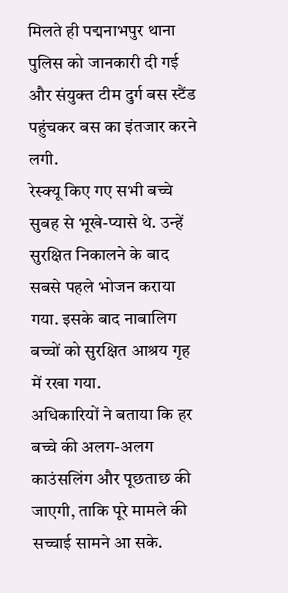मिलते ही पद्मनाभपुर थाना पुलिस को जानकारी दी गई और संयुक्त टीम दुर्ग बस स्टैंड पहुंचकर बस का इंतजार करने लगी.
रेस्क्यू किए गए सभी बच्चे सुबह से भूखे-प्यासे थे. उन्हें सुरक्षित निकालने के बाद सबसे पहले भोजन कराया गया. इसके बाद नाबालिग बच्चों को सुरक्षित आश्रय गृह में रखा गया.
अधिकारियों ने बताया कि हर बच्चे की अलग-अलग काउंसलिंग और पूछताछ की जाएगी, ताकि पूरे मामले की सच्चाई सामने आ सके.